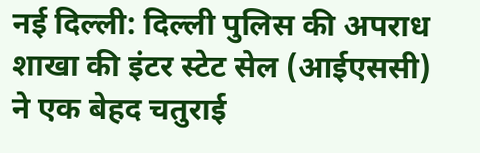नई दिल्ली: दिल्ली पुलिस की अपराध शाखा की इंटर स्टेट सेल (आईएससी) ने एक बेहद चतुराई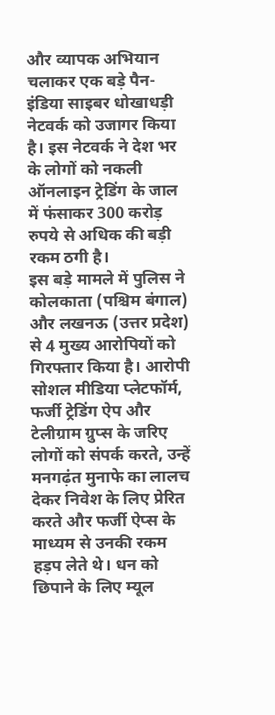और व्यापक अभियान चलाकर एक बड़े पैन-इंडिया साइबर धोखाधड़ी नेटवर्क को उजागर किया है। इस नेटवर्क ने देश भर के लोगों को नकली ऑनलाइन ट्रेडिंग के जाल में फंसाकर 300 करोड़ रुपये से अधिक की बड़ी रकम ठगी है।
इस बड़े मामले में पुलिस ने कोलकाता (पश्चिम बंगाल) और लखनऊ (उत्तर प्रदेश) से 4 मुख्य आरोपियों को गिरफ्तार किया है। आरोपी सोशल मीडिया प्लेटफॉर्म, फर्जी ट्रेडिंग ऐप और टेलीग्राम ग्रुप्स के जरिए लोगों को संपर्क करते, उन्हें मनगढ़ंत मुनाफे का लालच देकर निवेश के लिए प्रेरित करते और फर्जी ऐप्स के माध्यम से उनकी रकम हड़प लेते थे। धन को छिपाने के लिए म्यूल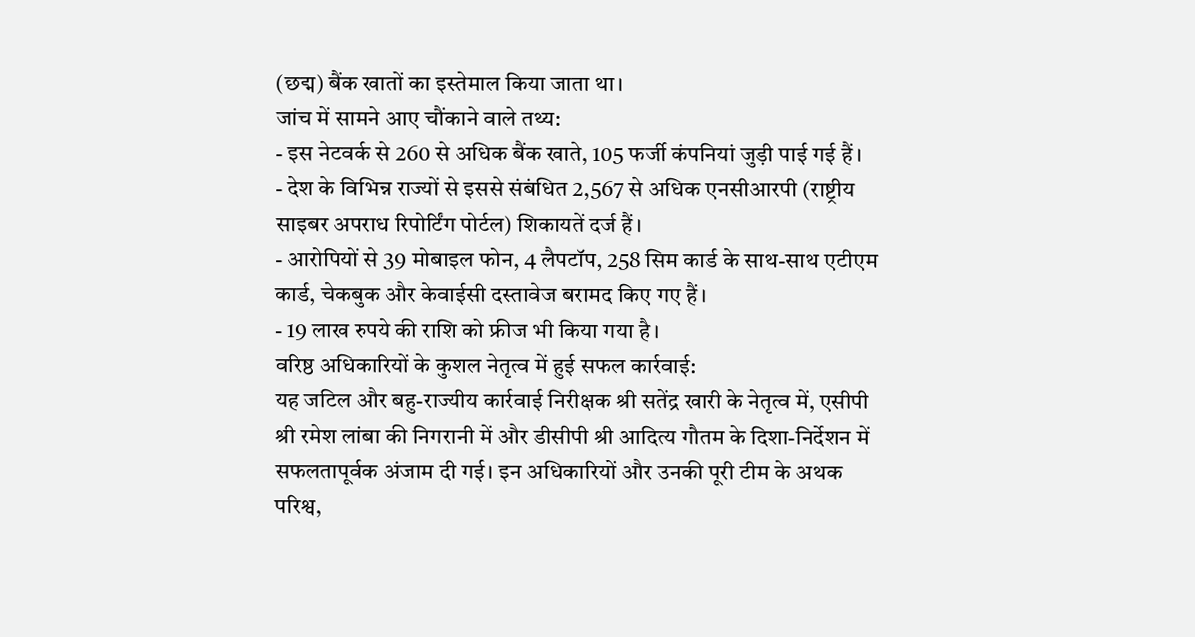(छद्म) बैंक खातों का इस्तेमाल किया जाता था।
जांच में सामने आए चौंकाने वाले तथ्य:
- इस नेटवर्क से 260 से अधिक बैंक खाते, 105 फर्जी कंपनियां जुड़ी पाई गई हैं।
- देश के विभिन्न राज्यों से इससे संबंधित 2,567 से अधिक एनसीआरपी (राष्ट्रीय साइबर अपराध रिपोर्टिंग पोर्टल) शिकायतें दर्ज हैं।
- आरोपियों से 39 मोबाइल फोन, 4 लैपटॉप, 258 सिम कार्ड के साथ-साथ एटीएम कार्ड, चेकबुक और केवाईसी दस्तावेज बरामद किए गए हैं।
- 19 लाख रुपये की राशि को फ्रीज भी किया गया है।
वरिष्ठ अधिकारियों के कुशल नेतृत्व में हुई सफल कार्रवाई:
यह जटिल और बहु-राज्यीय कार्रवाई निरीक्षक श्री सतेंद्र खारी के नेतृत्व में, एसीपी श्री रमेश लांबा की निगरानी में और डीसीपी श्री आदित्य गौतम के दिशा-निर्देशन में सफलतापूर्वक अंजाम दी गई। इन अधिकारियों और उनकी पूरी टीम के अथक परिश्व,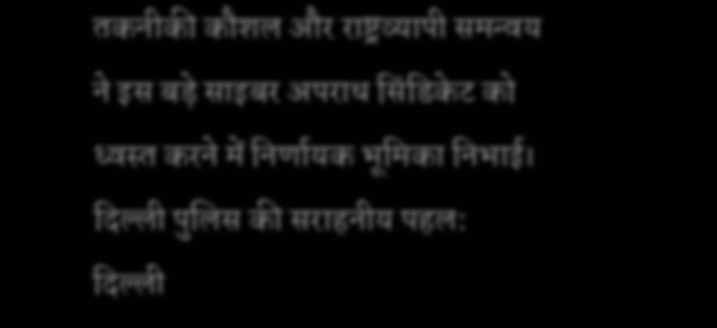तकनीकी कौशल और राष्ट्रव्यापी समन्वय ने इस बड़े साइबर अपराध सिंडिकेट को ध्वस्त करने में निर्णायक भूमिका निभाई।
दिल्ली पुलिस की सराहनीय पहल:
दिल्ली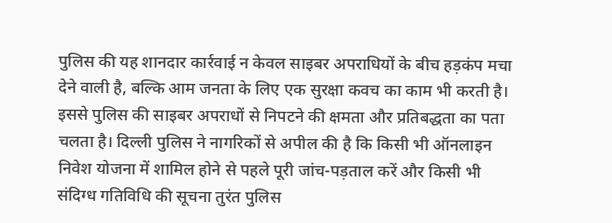पुलिस की यह शानदार कार्रवाई न केवल साइबर अपराधियों के बीच हड़कंप मचा देने वाली है, बल्कि आम जनता के लिए एक सुरक्षा कवच का काम भी करती है। इससे पुलिस की साइबर अपराधों से निपटने की क्षमता और प्रतिबद्धता का पता चलता है। दिल्ली पुलिस ने नागरिकों से अपील की है कि किसी भी ऑनलाइन निवेश योजना में शामिल होने से पहले पूरी जांच-पड़ताल करें और किसी भी संदिग्ध गतिविधि की सूचना तुरंत पुलिस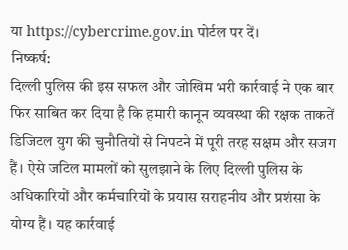या https://cybercrime.gov.in पोर्टल पर दें।
निष्कर्ष:
दिल्ली पुलिस की इस सफल और जोखिम भरी कार्रवाई ने एक बार फिर साबित कर दिया है कि हमारी कानून व्यवस्था की रक्षक ताकतें डिजिटल युग की चुनौतियों से निपटने में पूरी तरह सक्षम और सजग हैं। ऐसे जटिल मामलों को सुलझाने के लिए दिल्ली पुलिस के अधिकारियों और कर्मचारियों के प्रयास सराहनीय और प्रशंसा के योग्य हैं। यह कार्रवाई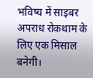भविष्य में साइबर अपराध रोकथाम के लिए एक मिसाल बनेगी।